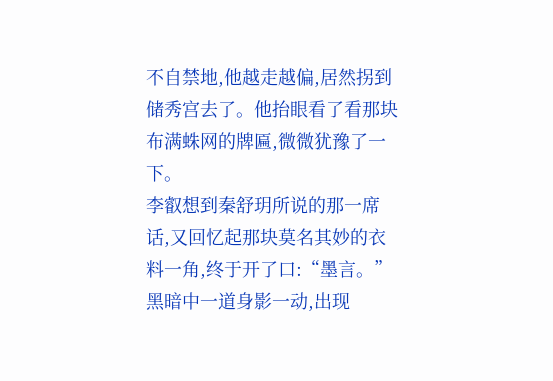不自禁地,他越走越偏,居然拐到储秀宫去了。他抬眼看了看那块布满蛛网的牌匾,微微犹豫了一下。
李叡想到秦舒玥所说的那一席话,又回忆起那块莫名其妙的衣料一角,终于开了口:“墨言。”
黑暗中一道身影一动,出现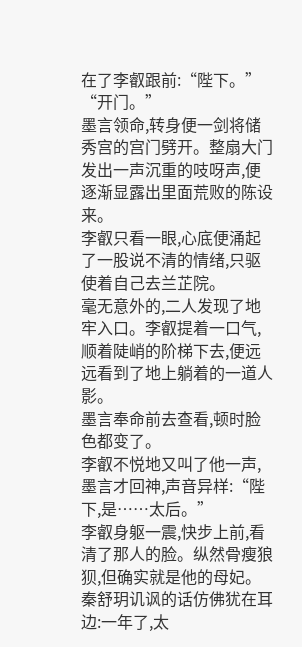在了李叡跟前:“陛下。”
“开门。”
墨言领命,转身便一剑将储秀宫的宫门劈开。整扇大门发出一声沉重的吱呀声,便逐渐显露出里面荒败的陈设来。
李叡只看一眼,心底便涌起了一股说不清的情绪,只驱使着自己去兰芷院。
毫无意外的,二人发现了地牢入口。李叡提着一口气,顺着陡峭的阶梯下去,便远远看到了地上躺着的一道人影。
墨言奉命前去查看,顿时脸色都变了。
李叡不悦地又叫了他一声,墨言才回神,声音异样:“陛下,是……太后。”
李叡身躯一震,快步上前,看清了那人的脸。纵然骨瘦狼狈,但确实就是他的母妃。
秦舒玥讥讽的话仿佛犹在耳边:一年了,太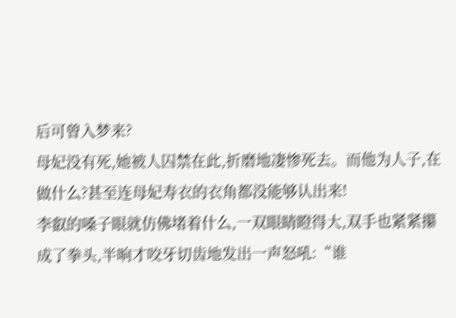后可曾入梦来?
母妃没有死,她被人囚禁在此,折磨地凄惨死去。而他为人子,在做什么?甚至连母妃寿衣的衣角都没能够认出来!
李叡的嗓子眼就仿佛堵着什么,一双眼睛瞪得大,双手也紧紧攥成了拳头,半晌才咬牙切齿地发出一声怒吼:“谁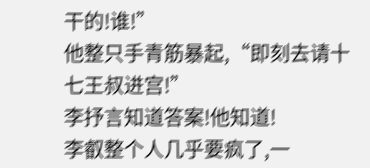干的!谁!”
他整只手青筋暴起,“即刻去请十七王叔进宫!”
李抒言知道答案!他知道!
李叡整个人几乎要疯了,一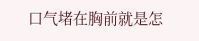口气堵在胸前就是怎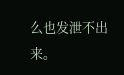么也发泄不出来。